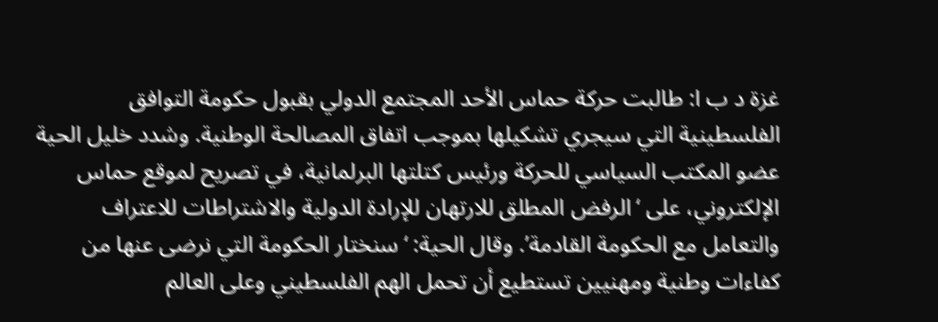غزة د ب ا: طالبت حركة حماس الأحد المجتمع الدولي بقبول حكومة التوافق الفلسطينية التي سيجري تشكيلها بموجب اتفاق المصالحة الوطنية. وشدد خليل الحية عضو المكتب السياسي للحركة ورئيس كتلتها البرلمانية، في تصريح لموقع حماس الإلكتروني، على ‘الرفض المطلق للارتهان للإرادة الدولية والاشتراطات للاعتراف والتعامل مع الحكومة القادمة’. وقال الحية: ‘سنختار الحكومة التي نرضى عنها من كفاءات وطنية ومهنيين تستطيع أن تحمل الهم الفلسطيني وعلى العالم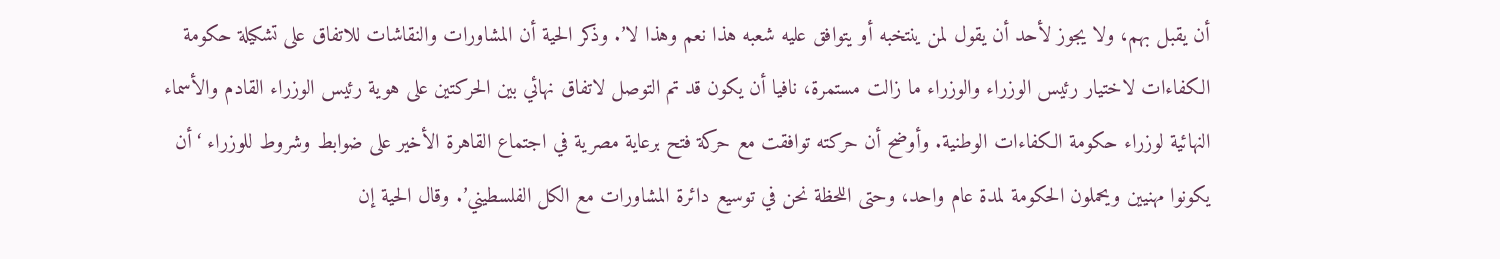أن يقبل بهم، ولا يجوز لأحد أن يقول لمن ينتخبه أو يتوافق عليه شعبه هذا نعم وهذا لا’. وذكر الحية أن المشاورات والنقاشات للاتفاق على تشكيلة حكومة الكفاءات لاختيار رئيس الوزراء والوزراء ما زالت مستمرة، نافيا أن يكون قد تم التوصل لاتفاق نهائي بين الحركتين على هوية رئيس الوزراء القادم والأسماء النهائية لوزراء حكومة الكفاءات الوطنية. وأوضح أن حركته توافقت مع حركة فتح برعاية مصرية في اجتماع القاهرة الأخير على ضوابط وشروط للوزراء ‘أن يكونوا مهنيين ويحملون الحكومة لمدة عام واحد، وحتى اللحظة نحن في توسيع دائرة المشاورات مع الكل الفلسطيني’. وقال الحية إن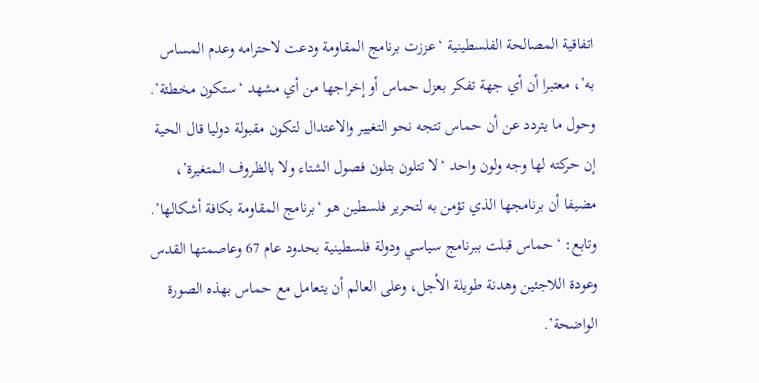اتفاقية المصالحة الفلسطينية ‘عززت برنامج المقاومة ودعت لاحترامه وعدم المساس به’، معتبرا أن أي جهة تفكر بعزل حماس أو إخراجها من أي مشهد ‘ستكون مخطئة’. وحول ما يتردد عن أن حماس تتجه نحو التغيير والاعتدال لتكون مقبولة دوليا قال الحية إن حركته لها وجه ولون واحد ‘لا تتلون بتلون فصول الشتاء ولا بالظروف المتغيرة’، مضيفا أن برنامجها الذي تؤمن به لتحرير فلسطين هو ‘برنامج المقاومة بكافة أشكالها’. وتابع: ‘حماس قبلت ببرنامج سياسي ودولة فلسطينية بحدود عام 67 وعاصمتها القدس وعودة اللاجئين وهدنة طويلة الأجل، وعلى العالم أن يتعامل مع حماس بهذه الصورة الواضحة’.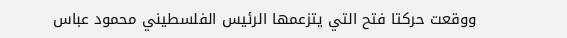ووقعت حركتا فتح التي يتزعمها الرئيس الفلسطيني محمود عباس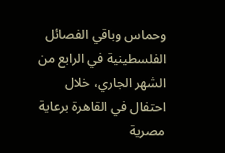وحماس وباقي الفصائل الفلسطينية في الرابع من الشهر الجاري، خلال احتفال في القاهرة برعاية مصرية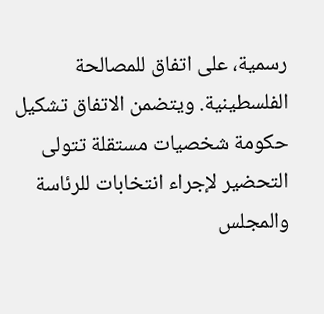رسمية، على اتفاق للمصالحة الفلسطينية. ويتضمن الاتفاق تشكيل حكومة شخصيات مستقلة تتولى التحضير لإجراء انتخابات للرئاسة والمجلس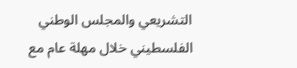التشريعي والمجلس الوطني الفلسطيني خلال مهلة عام مع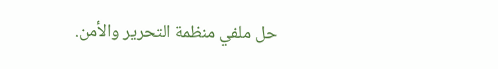حل ملفي منظمة التحرير والأمن.